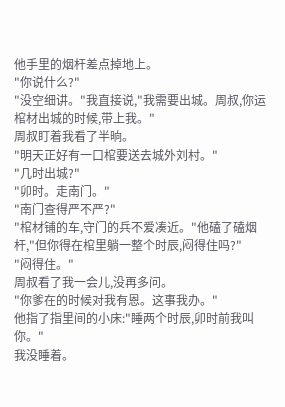他手里的烟杆差点掉地上。
"你说什么?"
"没空细讲。"我直接说,"我需要出城。周叔,你运棺材出城的时候,带上我。"
周叔盯着我看了半晌。
"明天正好有一口棺要送去城外刘村。"
"几时出城?"
"卯时。走南门。"
"南门查得严不严?"
"棺材铺的车,守门的兵不爱凑近。"他磕了磕烟杆,"但你得在棺里躺一整个时辰,闷得住吗?"
"闷得住。"
周叔看了我一会儿,没再多问。
"你爹在的时候对我有恩。这事我办。"
他指了指里间的小床:"睡两个时辰,卯时前我叫你。"
我没睡着。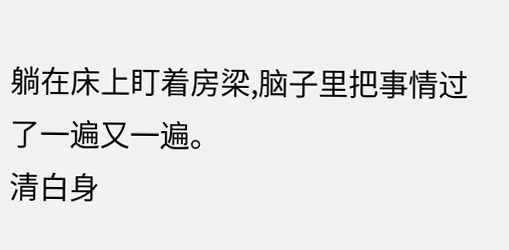躺在床上盯着房梁,脑子里把事情过了一遍又一遍。
清白身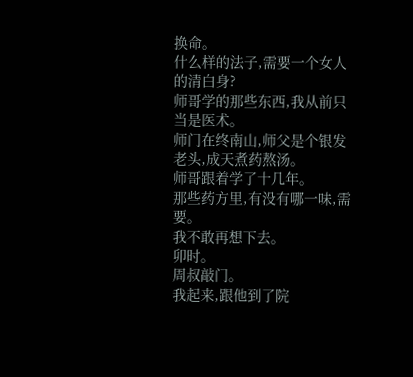换命。
什么样的法子,需要一个女人的清白身?
师哥学的那些东西,我从前只当是医术。
师门在终南山,师父是个银发老头,成天煮药熬汤。
师哥跟着学了十几年。
那些药方里,有没有哪一味,需要。
我不敢再想下去。
卯时。
周叔敲门。
我起来,跟他到了院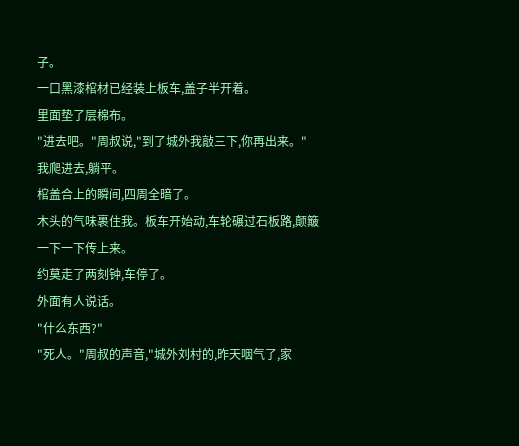子。
一口黑漆棺材已经装上板车,盖子半开着。
里面垫了层棉布。
"进去吧。"周叔说,"到了城外我敲三下,你再出来。"
我爬进去,躺平。
棺盖合上的瞬间,四周全暗了。
木头的气味裹住我。板车开始动,车轮碾过石板路,颠簸一下一下传上来。
约莫走了两刻钟,车停了。
外面有人说话。
"什么东西?"
"死人。"周叔的声音,"城外刘村的,昨天咽气了,家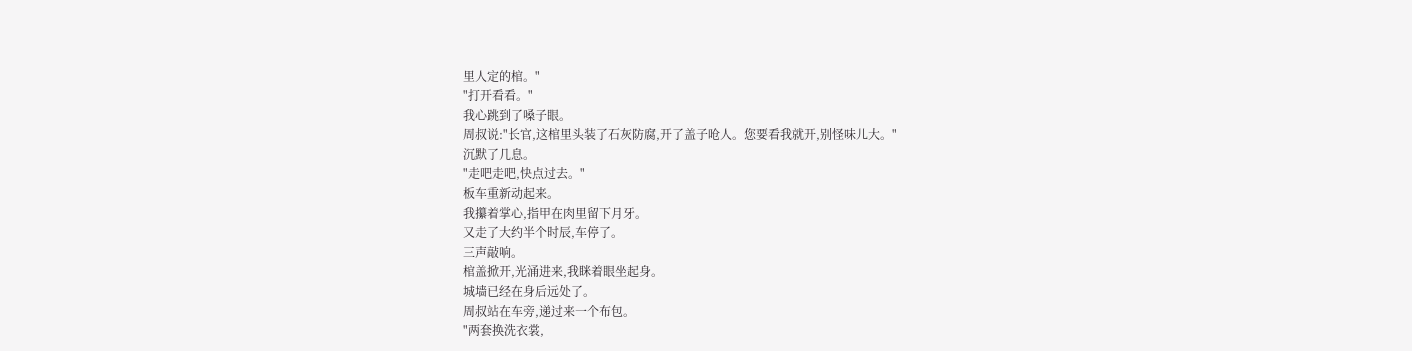里人定的棺。"
"打开看看。"
我心跳到了嗓子眼。
周叔说:"长官,这棺里头装了石灰防腐,开了盖子呛人。您要看我就开,别怪味儿大。"
沉默了几息。
"走吧走吧,快点过去。"
板车重新动起来。
我攥着掌心,指甲在肉里留下月牙。
又走了大约半个时辰,车停了。
三声敲响。
棺盖掀开,光涌进来,我眯着眼坐起身。
城墙已经在身后远处了。
周叔站在车旁,递过来一个布包。
"两套换洗衣裳,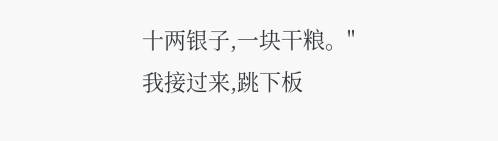十两银子,一块干粮。"
我接过来,跳下板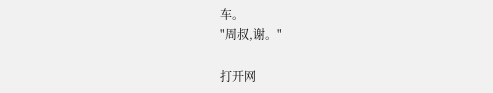车。
"周叔,谢。"

打开网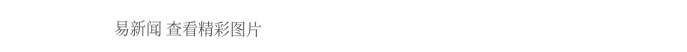易新闻 查看精彩图片